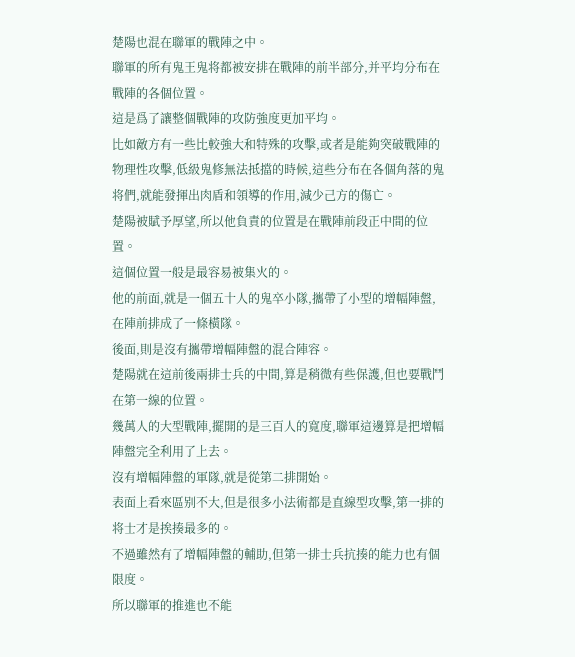楚陽也混在聯軍的戰陣之中。
聯軍的所有鬼王鬼将都被安排在戰陣的前半部分,并平均分布在戰陣的各個位置。
這是爲了讓整個戰陣的攻防強度更加平均。
比如敵方有一些比較強大和特殊的攻擊,或者是能夠突破戰陣的物理性攻擊,低級鬼修無法抵擋的時候,這些分布在各個角落的鬼将們,就能發揮出肉盾和領導的作用,減少己方的傷亡。
楚陽被賦予厚望,所以他負責的位置是在戰陣前段正中間的位置。
這個位置一般是最容易被集火的。
他的前面,就是一個五十人的鬼卒小隊,攜帶了小型的增幅陣盤,在陣前排成了一條橫隊。
後面,則是沒有攜帶增幅陣盤的混合陣容。
楚陽就在這前後兩排士兵的中間,算是稍微有些保護,但也要戰鬥在第一線的位置。
幾萬人的大型戰陣,擺開的是三百人的寬度,聯軍這邊算是把增幅陣盤完全利用了上去。
沒有增幅陣盤的軍隊,就是從第二排開始。
表面上看來區别不大,但是很多小法術都是直線型攻擊,第一排的将士才是挨揍最多的。
不過雖然有了增幅陣盤的輔助,但第一排士兵抗揍的能力也有個限度。
所以聯軍的推進也不能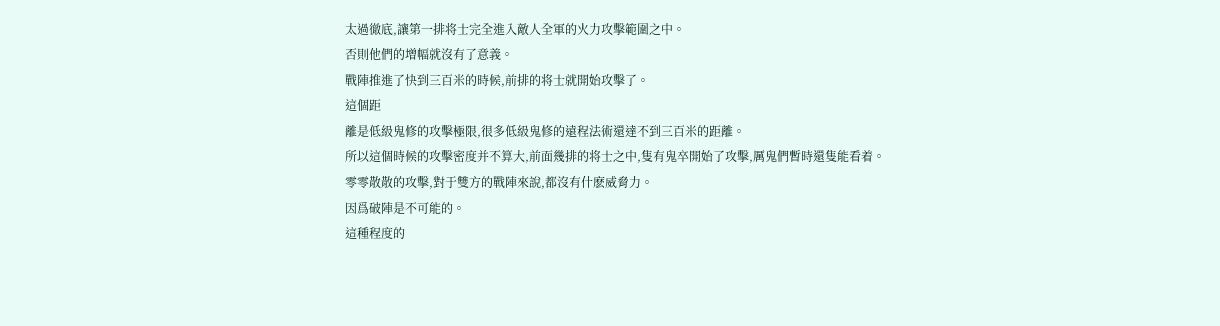太過徹底,讓第一排将士完全進入敵人全軍的火力攻擊範圍之中。
否則他們的增幅就沒有了意義。
戰陣推進了快到三百米的時候,前排的将士就開始攻擊了。
這個距
離是低級鬼修的攻擊極限,很多低級鬼修的遠程法術還達不到三百米的距離。
所以這個時候的攻擊密度并不算大,前面幾排的将士之中,隻有鬼卒開始了攻擊,厲鬼們暫時還隻能看着。
零零散散的攻擊,對于雙方的戰陣來說,都沒有什麽威脅力。
因爲破陣是不可能的。
這種程度的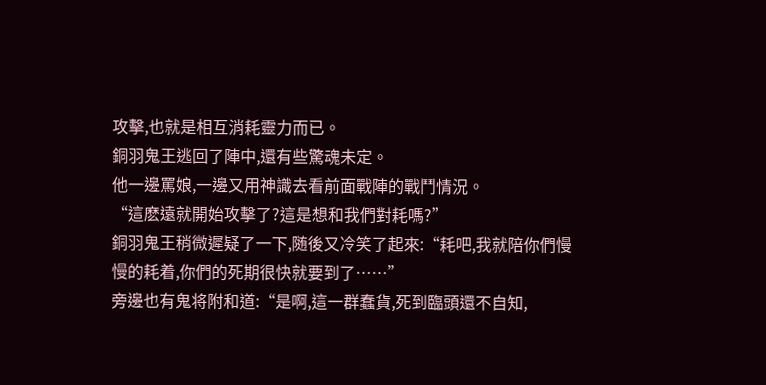攻擊,也就是相互消耗靈力而已。
銅羽鬼王逃回了陣中,還有些驚魂未定。
他一邊罵娘,一邊又用神識去看前面戰陣的戰鬥情況。
“這麽遠就開始攻擊了?這是想和我們對耗嗎?”
銅羽鬼王稍微遲疑了一下,随後又冷笑了起來:“耗吧,我就陪你們慢慢的耗着,你們的死期很快就要到了……”
旁邊也有鬼将附和道:“是啊,這一群蠢貨,死到臨頭還不自知,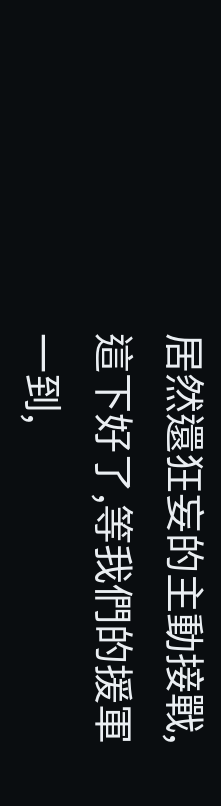居然還狂妄的主動接戰,這下好了,等我們的援軍一到,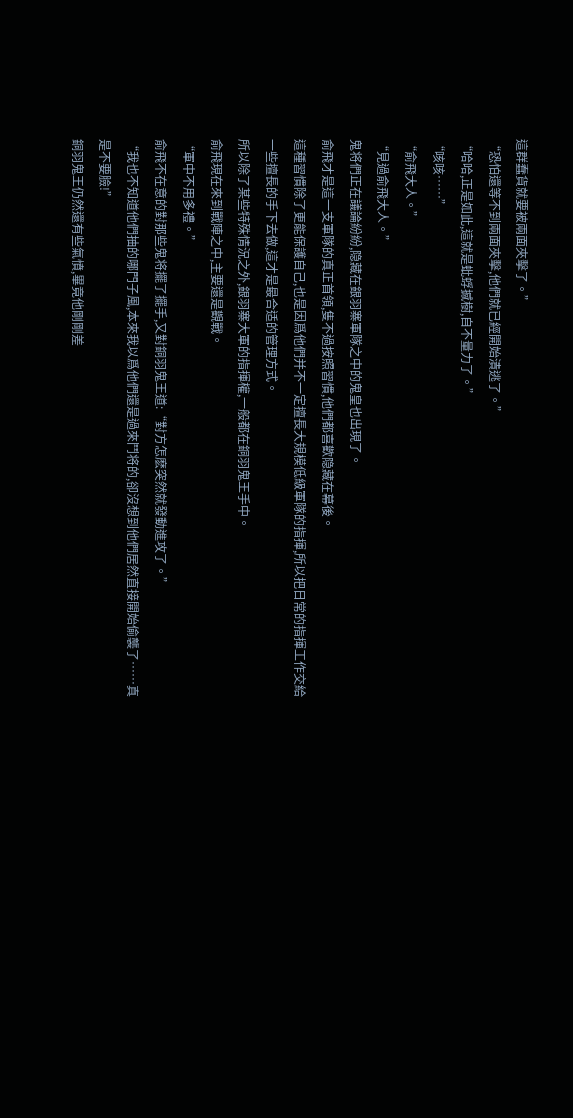這群蠢貨就要被兩面夾擊了。”
“恐怕還等不到兩面夾擊,他們就已經開始潰逃了。”
“哈哈,正是如此,這就是蚍蜉撼樹,自不量力了。”
“咳咳……”
“俞飛大人。”
“見過俞飛大人。”
鬼将們正在議論紛紛,隐藏在銀羽寨軍隊之中的鬼皇也出現了。
俞飛才是這一支軍隊的真正首領,隻不過按照習慣,他們都喜歡隐藏在幕後。
這種習慣除了更能保護自己,也是因爲他們并不一定擅長大規模低級軍隊的指揮,所以把日常的指揮工作交給
一些擅長的手下去做,這才是最合适的管理方式。
所以除了某些特殊情況之外,銀羽寨大軍的指揮權,一般都在銅羽鬼王手中。
俞飛現在來到戰陣之中,主要還是觀戰。
“軍中不用多禮。”
俞飛不在意的對那些鬼将擺了擺手,又對銅羽鬼王道:“對方怎麽突然就發動進攻了。”
“我也不知道他們抽的哪門子風,本來我以爲他們還是過來鬥将的,卻沒想到他們居然直接開始偷襲了……真是不要臉!”
銅羽鬼王仍然還有些氣憤,畢竟他剛剛差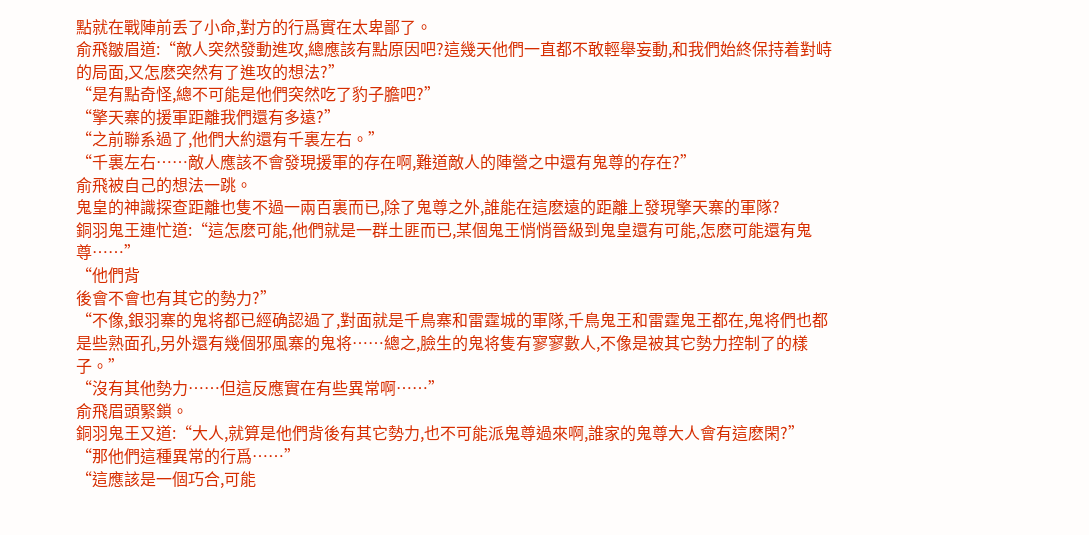點就在戰陣前丢了小命,對方的行爲實在太卑鄙了。
俞飛皺眉道:“敵人突然發動進攻,總應該有點原因吧?這幾天他們一直都不敢輕舉妄動,和我們始終保持着對峙的局面,又怎麽突然有了進攻的想法?”
“是有點奇怪,總不可能是他們突然吃了豹子膽吧?”
“擎天寨的援軍距離我們還有多遠?”
“之前聯系過了,他們大約還有千裏左右。”
“千裏左右……敵人應該不會發現援軍的存在啊,難道敵人的陣營之中還有鬼尊的存在?”
俞飛被自己的想法一跳。
鬼皇的神識探查距離也隻不過一兩百裏而已,除了鬼尊之外,誰能在這麽遠的距離上發現擎天寨的軍隊?
銅羽鬼王連忙道:“這怎麽可能,他們就是一群土匪而已,某個鬼王悄悄晉級到鬼皇還有可能,怎麽可能還有鬼尊……”
“他們背
後會不會也有其它的勢力?”
“不像,銀羽寨的鬼将都已經确認過了,對面就是千鳥寨和雷霆城的軍隊,千鳥鬼王和雷霆鬼王都在,鬼将們也都是些熟面孔,另外還有幾個邪風寨的鬼将……總之,臉生的鬼将隻有寥寥數人,不像是被其它勢力控制了的樣子。”
“沒有其他勢力……但這反應實在有些異常啊……”
俞飛眉頭緊鎖。
銅羽鬼王又道:“大人,就算是他們背後有其它勢力,也不可能派鬼尊過來啊,誰家的鬼尊大人會有這麽閑?”
“那他們這種異常的行爲……”
“這應該是一個巧合,可能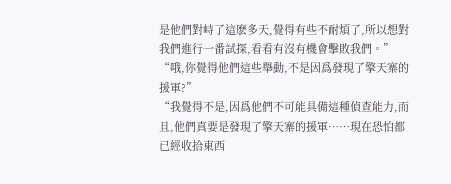是他們對峙了這麽多天,覺得有些不耐煩了,所以想對我們進行一番試探,看看有沒有機會擊敗我們。”
“哦,你覺得他們這些舉動,不是因爲發現了擎天寨的援軍?”
“我覺得不是,因爲他們不可能具備這種偵查能力,而且,他們真要是發現了擎天寨的援軍……現在恐怕都已經收拾東西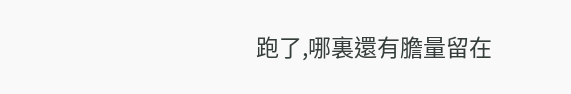跑了,哪裏還有膽量留在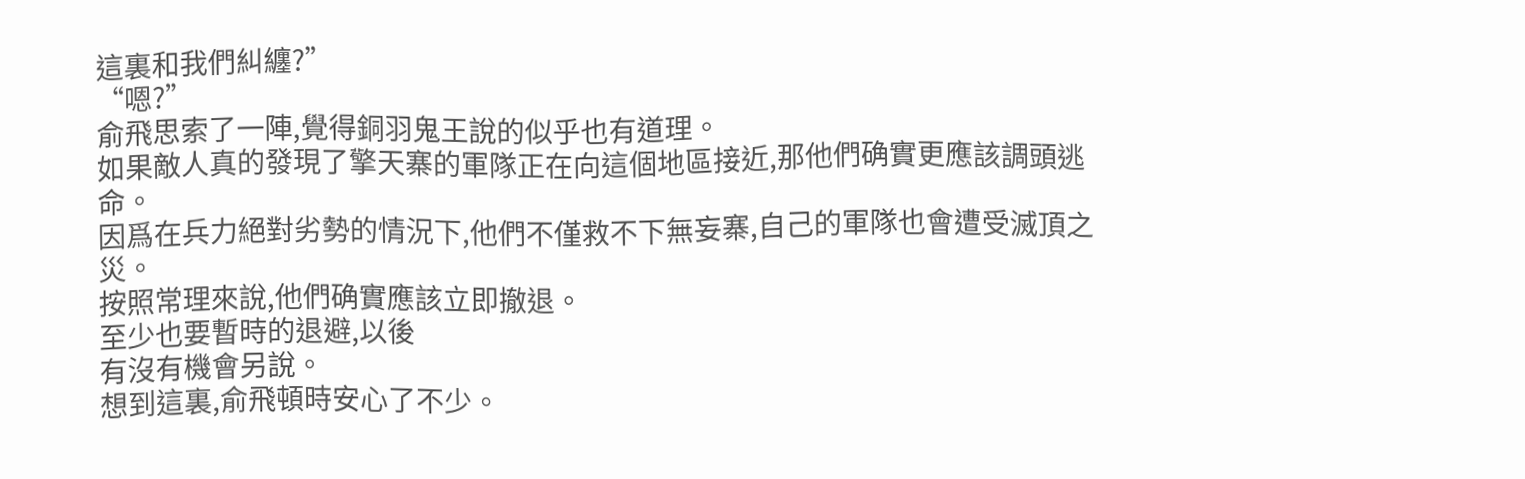這裏和我們糾纏?”
“嗯?”
俞飛思索了一陣,覺得銅羽鬼王說的似乎也有道理。
如果敵人真的發現了擎天寨的軍隊正在向這個地區接近,那他們确實更應該調頭逃命。
因爲在兵力絕對劣勢的情況下,他們不僅救不下無妄寨,自己的軍隊也會遭受滅頂之災。
按照常理來說,他們确實應該立即撤退。
至少也要暫時的退避,以後
有沒有機會另說。
想到這裏,俞飛頓時安心了不少。